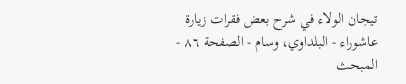تيجان الولاء في شرح بعض فقرات زيارة عاشوراء - البلداوي، وسام - الصفحة ٨٦ - المبحث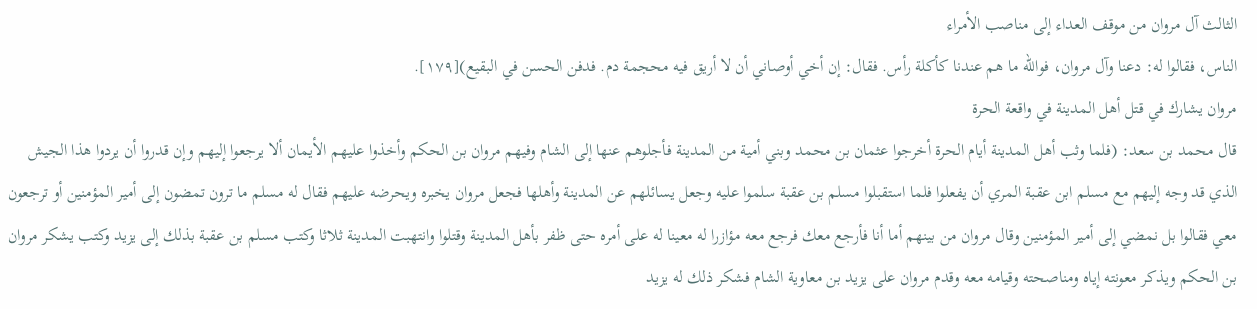الثالث آل مروان من موقف العداء إلى مناصب الأمراء
الناس، فقالوا له: دعنا وآل مروان، فوالله ما هم عندنا كأكلة رأس. فقال: إن أخي أوصاني أن لا أريق فيه محجمة دم. فدفن الحسن في البقيع)[١٧٩].
مروان يشارك في قتل أهل المدينة في واقعة الحرة
قال محمد بن سعد: (فلما وثب أهل المدينة أيام الحرة أخرجوا عثمان بن محمد وبني أمية من المدينة فأجلوهم عنها إلى الشام وفيهم مروان بن الحكم وأخذوا عليهم الأيمان ألا يرجعوا إليهم وإن قدروا أن يردوا هذا الجيش الذي قد وجه إليهم مع مسلم ابن عقبة المري أن يفعلوا فلما استقبلوا مسلم بن عقبة سلموا عليه وجعل يسائلهم عن المدينة وأهلها فجعل مروان يخبره ويحرضه عليهم فقال له مسلم ما ترون تمضون إلى أمير المؤمنين أو ترجعون معي فقالوا بل نمضي إلى أمير المؤمنين وقال مروان من بينهم أما أنا فأرجع معك فرجع معه مؤازرا له معينا له على أمره حتى ظفر بأهل المدينة وقتلوا وانتهبت المدينة ثلاثا وكتب مسلم بن عقبة بذلك إلى يزيد وكتب يشكر مروان بن الحكم ويذكر معونته إياه ومناصحته وقيامه معه وقدم مروان على يزيد بن معاوية الشام فشكر ذلك له يزيد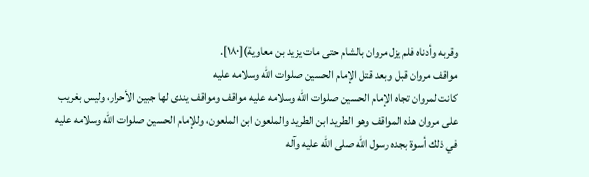وقربه وأدناه فلم يزل مروان بالشام حتى مات يزيد بن معاوية)[١٨٠].
مواقف مروان قبل وبعد قتل الإمام الحسين صلوات الله وسلامه عليه
كانت لمروان تجاه الإمام الحسين صلوات الله وسلامه عليه مواقف ومواقف يندى لها جبين الأحرار، وليس بغريب على مروان هذه المواقف وهو الطريد ابن الطريد والملعون ابن الملعون، وللإمام الحسين صلوات الله وسلامه عليه في ذلك أسوة بجده رسول الله صلى الله عليه وآله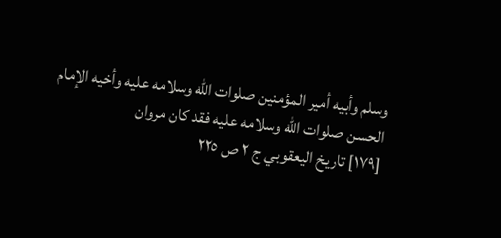وسلم وأبيه أمير المؤمنين صلوات الله وسلامه عليه وأخيه الإمام الحسن صلوات الله وسلامه عليه فقد كان مروان
[١٧٩] تاريخ اليعقوبي ج ٢ ص ٢٢٥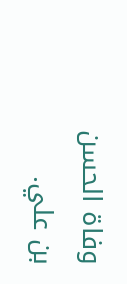وفاة الحسن بن علي.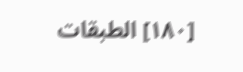[١٨٠] الطبقات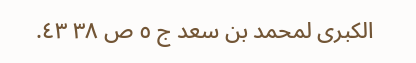الكبرى لمحمد بن سعد ج ٥ ص ٣٨ ٤٣.